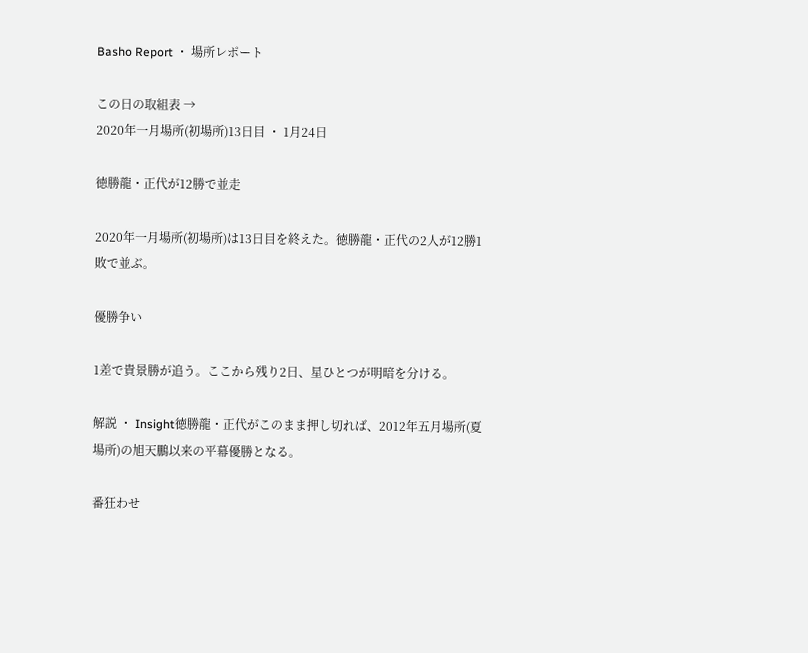Basho Report ・ 場所レポート

この日の取組表 →
2020年一月場所(初場所)13日目 ・ 1月24日

徳勝龍・正代が12勝で並走

2020年一月場所(初場所)は13日目を終えた。徳勝龍・正代の2人が12勝1敗で並ぶ。

優勝争い

1差で貴景勝が追う。ここから残り2日、星ひとつが明暗を分ける。

解説 ・ Insight徳勝龍・正代がこのまま押し切れば、2012年五月場所(夏場所)の旭天鵬以来の平幕優勝となる。

番狂わせ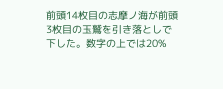前頭14枚目の志摩ノ海が前頭3枚目の玉鷲を引き落としで下した。数字の上では20%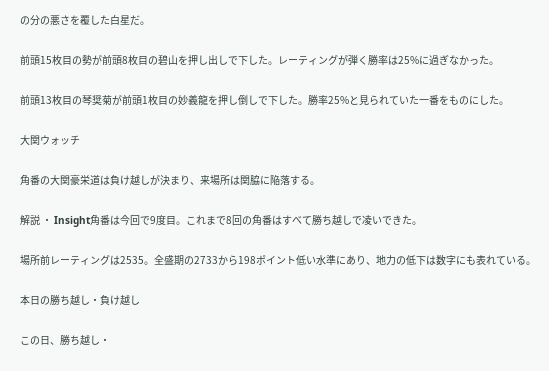の分の悪さを覆した白星だ。

前頭15枚目の勢が前頭8枚目の碧山を押し出しで下した。レーティングが弾く勝率は25%に過ぎなかった。

前頭13枚目の琴奨菊が前頭1枚目の妙義龍を押し倒しで下した。勝率25%と見られていた一番をものにした。

大関ウォッチ

角番の大関豪栄道は負け越しが決まり、来場所は関脇に陥落する。

解説 ・ Insight角番は今回で9度目。これまで8回の角番はすべて勝ち越しで凌いできた。

場所前レーティングは2535。全盛期の2733から198ポイント低い水準にあり、地力の低下は数字にも表れている。

本日の勝ち越し・負け越し

この日、勝ち越し・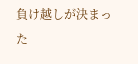負け越しが決まった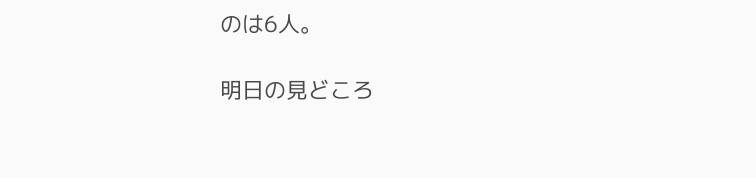のは6人。

明日の見どころ